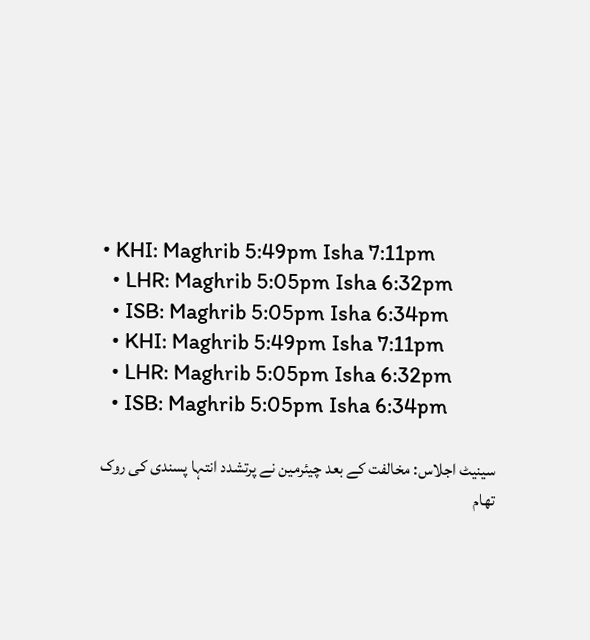• KHI: Maghrib 5:49pm Isha 7:11pm
  • LHR: Maghrib 5:05pm Isha 6:32pm
  • ISB: Maghrib 5:05pm Isha 6:34pm
  • KHI: Maghrib 5:49pm Isha 7:11pm
  • LHR: Maghrib 5:05pm Isha 6:32pm
  • ISB: Maghrib 5:05pm Isha 6:34pm

سینیٹ اجلاس: مخالفت کے بعد چیئرمین نے پرتشدد انتہا پسندی کی روک تھام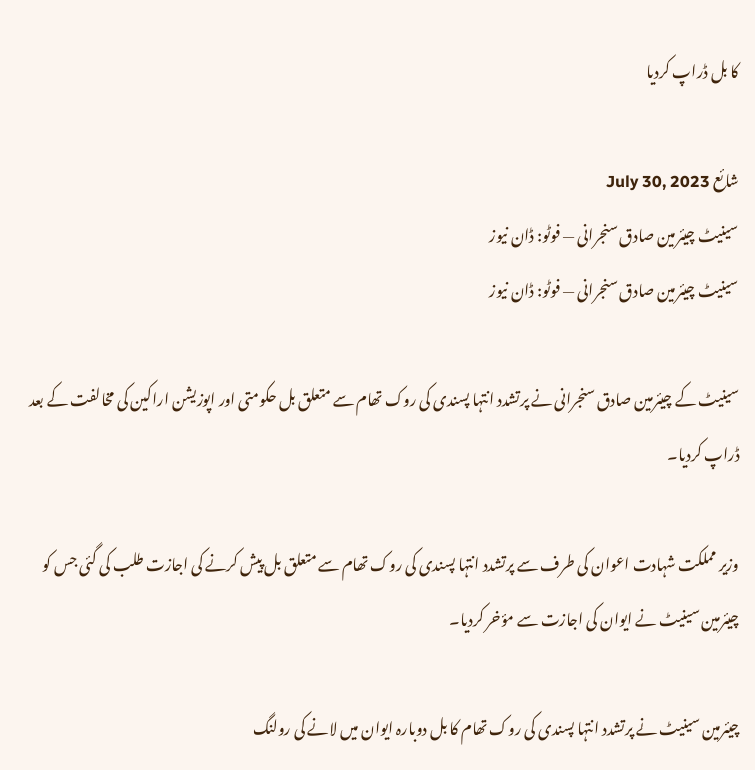کا بل ڈراپ کردیا

شائع July 30, 2023
سینیٹ چیئرمین صادق سنجرانی — فوٹو: ڈان نیوز
سینیٹ چیئرمین صادق سنجرانی — فوٹو: ڈان نیوز

سینیٹ کے چیئرمین صادق سنجرانی نے پرتشدد انتہا پسندی کی روک تھام سے متعلق بل حکومتی اور اپوزیشن اراکین کی مخالفت کے بعد ڈراپ کردیا۔

وزیر مملکت شہادت اعوان کی طرف سے پرتشدد انتہا پسندی کی روک تھام سے متعلق بل پیش کرنے کی اجازت طلب کی گئی جس کو چیئرمین سینیٹ نے ایوان کی اجازت سے مؤخر کردیا۔

چیئرمین سینیٹ نے پرتشدد انتہا پسندی کی روک تھام کا بل دوبارہ ایوان میں لانے کی رولنگ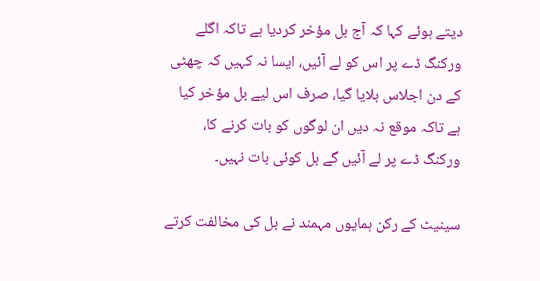دیتے ہوئے کہا کہ آج بل مؤخر کردیا ہے تاکہ اگلے ورکنگ ڈے پر اس کو لے آئیں، ایسا نہ کہیں کہ چھٹی کے دن اجلاس بلایا گیا، صرف اس لیے بل مؤخر کیا ہے تاکہ موقع نہ دیں ان لوگوں کو بات کرنے کا، ورکنگ ڈے پر لے آئیں گے بل کوئی بات نہیں۔

سینیٹ کے رکن ہمایوں مہمند نے بل کی مخالفت کرتے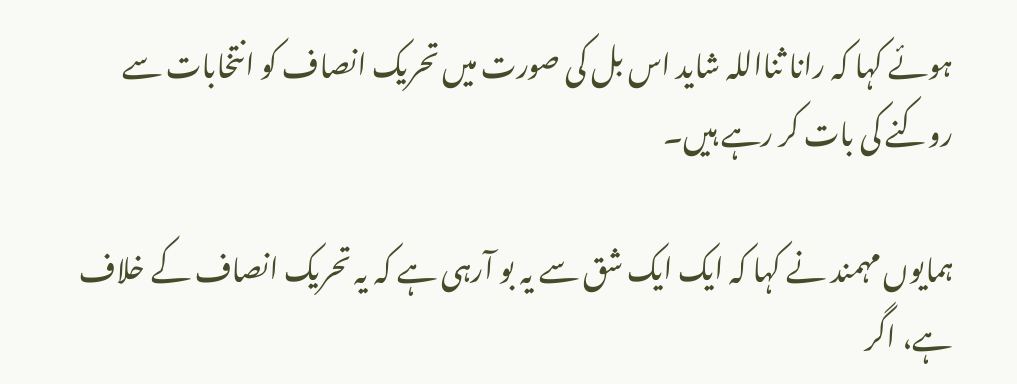ہوئے کہا کہ رانا ثنااللہ شاید اس بل کی صورت میں تحریک انصاف کو انتخابات سے روکنے کی بات کر رہے ہیں۔

ہمایوں مہمند نے کہا کہ ایک ایک شق سے یہ بو آرہی ہے کہ یہ تحریک انصاف کے خلاف ہے، اگر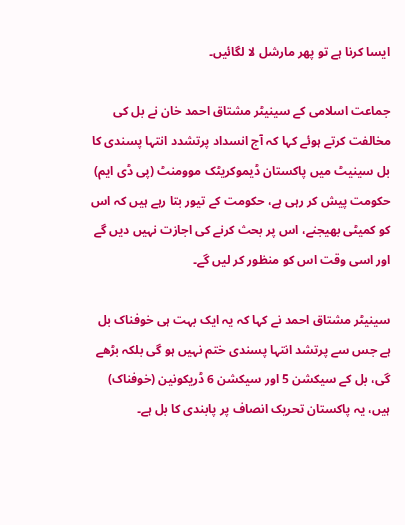ایسا کرنا ہے تو پھر مارشل لا لگائیں۔

جماعت اسلامی کے سینیٹر مشتاق احمد خان نے بل کی مخالفت کرتے ہوئے کہا کہ آج انسداد پرتشدد انتہا پسندی کا بل سینیٹ میں پاکستان ڈیموکریٹک موومنٹ (پی ڈی ایم) حکومت پیش کر رہی ہے، حکومت کے تیور بتا رہے ہیں کہ اس کو کمیٹی بھیجنے، اس پر بحث کرنے کی اجازت نہیں دیں گے اور اسی وقت اس کو منظور کر لیں گے۔

سینیٹر مشتاق احمد نے کہا کہ یہ ایک بہت ہی خوفناک بل ہے جس سے پرتشد انتہا پسندی ختم نہیں ہو گی بلکہ بڑھے گی، بل کے سیکشن 5 اور سیکشن 6 ڈریکونین (خوفناک) ہیں، یہ پاکستان تحریک انصاف پر پابندی کا بل ہے۔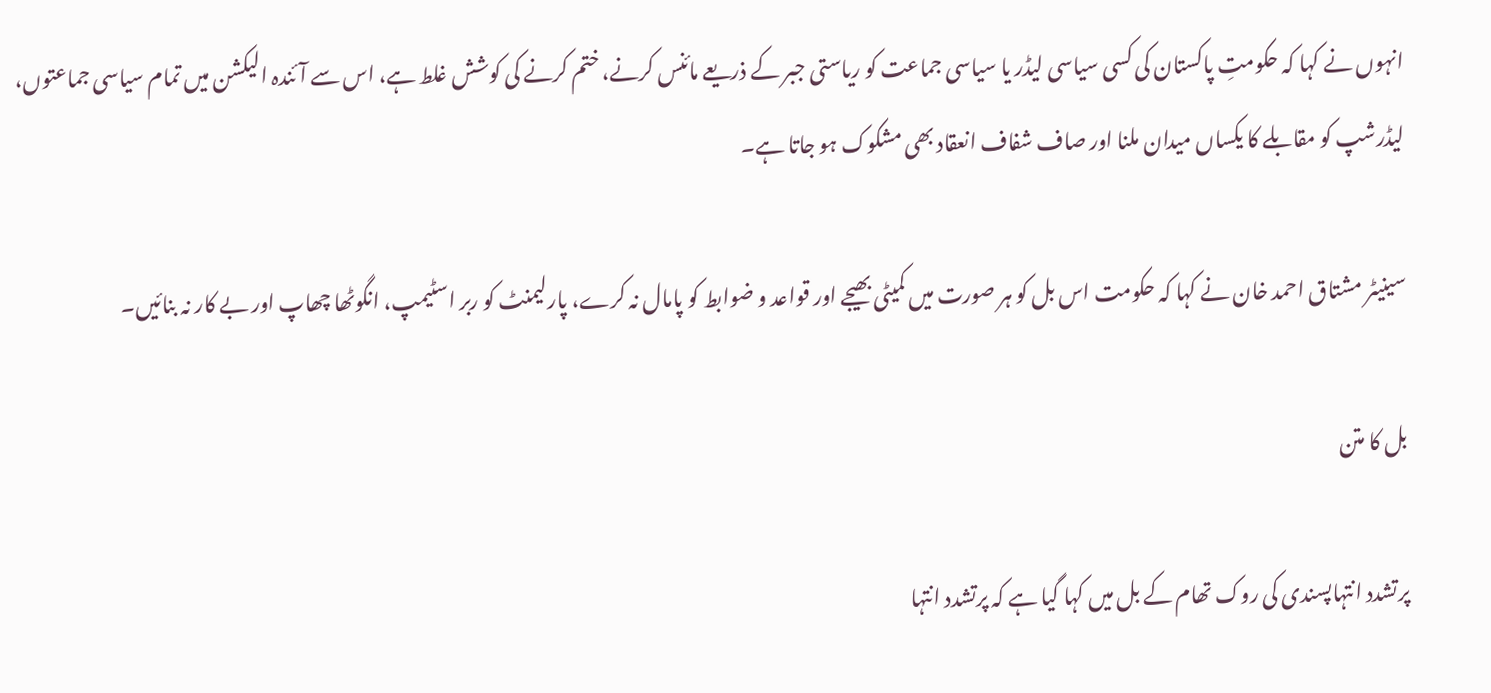انہوں نے کہا کہ حکومتِ پاکستان کی کسی سیاسی لیڈر یا سیاسی جماعت کو ریاستی جبر کے ذریعے مائنس کرنے، ختم کرنے کی کوشش غلط ہے، اس سے آئندہ الیکشن میں تمام سیاسی جماعتوں، لیڈرشپ کو مقابلے کا یکساں میدان ملنا اور صاف شفاف انعقاد بھی مشکوک ہو جاتا ہے۔

سینیٹر مشتاق احمد خان نے کہا کہ حکومت اس بل کو ہر صورت میں کمیٹی بھیجے اور قواعد و ضوابط کو پامال نہ کرے، پارلیمنٹ کو ربر اسٹیمپ، انگوٹھا چھاپ اور بے کار نہ بنائیں۔

بل کا متن

پرتشدد انتہاپسندی کی روک تھام کے بل میں کہا گیا ہے کہ پرتشدد انتہا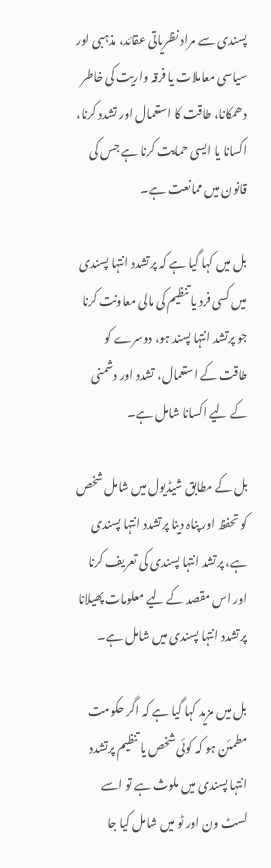پسندی سے مراد نظریاتی عقائد، مذہبی اور سیاسی معاملات یا فرقہ واریت کی خاطر دھمکانا، طاقت کا استعمال اور تشدد کرنا، اکسانا یا ایسی حمایت کرنا ہے جس کی قانون میں ممانعت ہے۔

بل میں کہا گیا ہے کہ پرتشدد انتہا پسندی میں کسی فرد یا تنظیم کی مالی معاونت کرنا جو پرتشد انتہا پسند ہو، دوسرے کو طاقت کے استعمال، تشدد اور دشمنی کے لیے اکسانا شامل ہے۔

بل کے مطابق شیڈیول میں شامل شخص کو تحفظ اور پناہ دینا پرتشدد انتہا پسندی ہے، پرتشد انتہا پسندی کی تعریف کرنا اور اس مقصد کے لیے معلومات پھیلانا پرتشدد انتہا پسندی میں شامل ہے۔

بل میں مزید کہا گیا ہے کہ اگر حکومت مطمئن ہو کہ کوئی شخص یا تنظیم پرتشدد انتہا پسندی میں ملوث ہے تو اسے لسٹ ون اور ٹو میں شامل کیا جا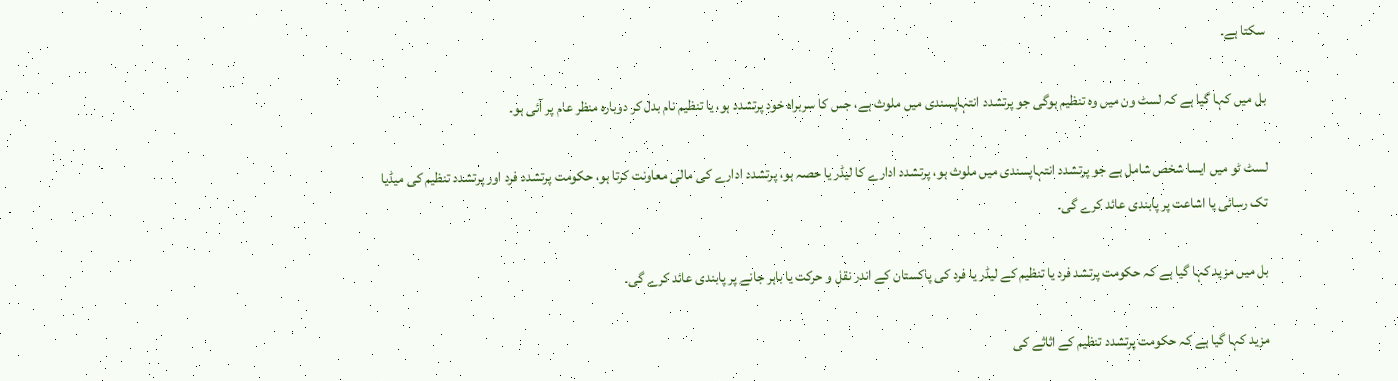سکتا ہے۔

بل میں کہا گیا ہے کہ لسٹ ون میں وہ تنظیم ہوگی جو پرتشدد انتہاپسندی میں ملوث ہے، جس کا سربراہ خود پرتشدد ہو، یا تنظیم نام بدل کر دوبارہ منظر عام پر آئی ہو۔

لسٹ ٹو میں ایسا شخص شامل ہے جو پرتشدد انتہاپسندی میں ملوث ہو، پرتشدد ادارے کا لیڈر یا حصہ ہو، پرتشدد ادارے کی مالی معاونت کرتا ہو، حکومت پرتشدد فرد اور پرتشدد تنظیم کی میڈیا تک رسائی یا اشاعت پر پابندی عائد کرے گی۔

بل میں مزید کہا گیا ہے کہ حکومت پرتشد فرد یا تنظیم کے لیڈر یا فرد کی پاکستان کے اندر نقل و حرکت یا باہر جانے پر پابندی عائد کرے گی۔

مزید کہا گیا ہے کہ حکومت پرتشدد تنظیم کے اثاثے کی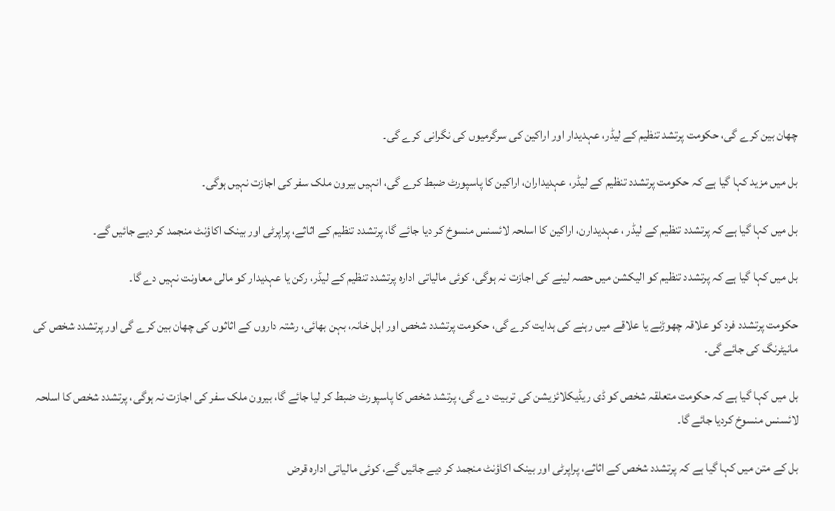چھان بین کرے گی، حکومت پرتشد تنظیم کے لیڈر، عہدیدار اور اراکین کی سرگرمیوں کی نگرانی کرے گی۔

بل میں مزید کہا گیا ہے کہ حکومت پرتشدد تنظیم کے لیڈر، عہدیداران، اراکین کا پاسپورٹ ضبط کرے گی، انہیں بیرون ملک سفر کی اجازت نہیں ہوگی۔

بل میں کہا گیا ہے کہ پرتشدد تنظیم کے لیڈر ، عہدیدارن، اراکین کا اسلحہ لائسنس منسوخ کر دیا جائے گا، پرتشدد تنظیم کے اثاثے، پراپرٹی اور بینک اکاؤنٹ منجمد کر دیے جائیں گے۔

بل میں کہا گیا ہے کہ پرتشدد تنظیم کو الیکشن میں حصہ لینے کی اجازت نہ ہوگی، کوئی مالیاتی ادارہ پرتشدد تنظیم کے لیڈر، رکن یا عہدیدار کو مالی معاونت نہیں دے گا۔

حکومت پرتشدد فرد کو علاقہ چھوڑنے یا علاقے میں رہنے کی ہدایت کرے گی، حکومت پرتشدد شخص اور اہل خانہ، بہن بھائی، رشتہ داروں کے اثاثوں کی چھان بین کرے گی اور پرتشدد شخص کی مانیٹرنگ کی جائے گی۔

بل میں کہا گیا ہے کہ حکومت متعلقہ شخص کو ڈی ریڈیکلائزیشن کی تربیت دے گی، پرتشد شخص کا پاسپورٹ ضبط کر لیا جائے گا، بیرون ملک سفر کی اجازت نہ ہوگی، پرتشدد شخص کا اسلحہ لائسنس منسوخ کردیا جائے گا۔

بل کے متن میں کہا گیا ہے کہ پرتشدد شخص کے اثاثے، پراپرٹی اور بینک اکاؤنٹ منجمد کر دیے جائیں گے، کوئی مالیاتی ادارہ قرض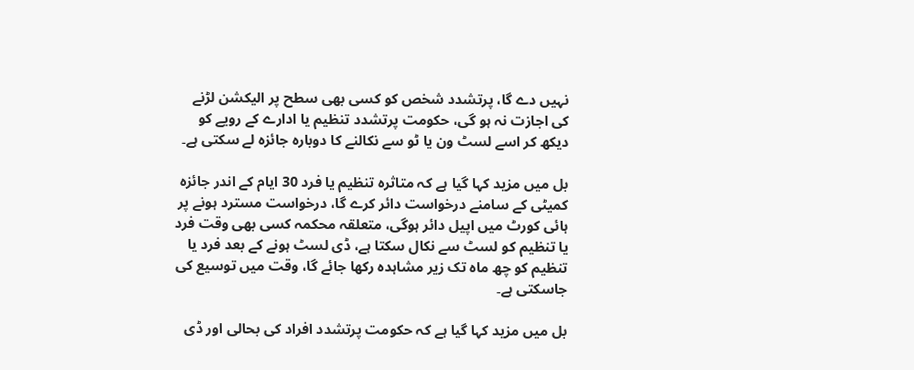نہیں دے گا، پرتشدد شخص کو کسی بھی سطح پر الیکشن لڑنے کی اجازت نہ ہو گی، حکومت پرتشدد تنظیم یا ادارے کے رویے کو دیکھ کر اسے لسٹ ون یا ٹو سے نکالنے کا دوبارہ جائزہ لے سکتی ہے۔

بل میں مزید کہا گیا ہے کہ متاثرہ تنظیم یا فرد 30 ایام کے اندر جائزہ کمیٹی کے سامنے درخواست دائر کرے گا، درخواست مسترد ہونے پر ہائی کورٹ میں اپیل دائر ہوگی، متعلقہ محکمہ کسی بھی وقت فرد یا تنظیم کو لسٹ سے نکال سکتا ہے، ڈی لسٹ ہونے کے بعد فرد یا تنظیم کو چھ ماہ تک زیر مشاہدہ رکھا جائے گا، وقت میں توسیع کی جاسکتی ہے۔

بل میں مزید کہا گیا ہے کہ حکومت پرتشدد افراد کی بحالی اور ڈی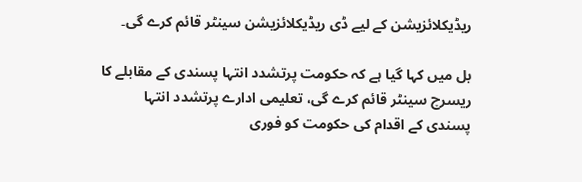ریڈیکلائزیشن کے لیے ڈی ریڈیکلائزیشن سینٹر قائم کرے گی۔

بل میں کہا گیا ہے کہ حکومت پرتشدد انتہا پسندی کے مقابلے کا ریسرچ سینٹر قائم کرے گی، تعلیمی ادارے پرتشدد انتہا پسندی کے اقدام کی حکومت کو فوری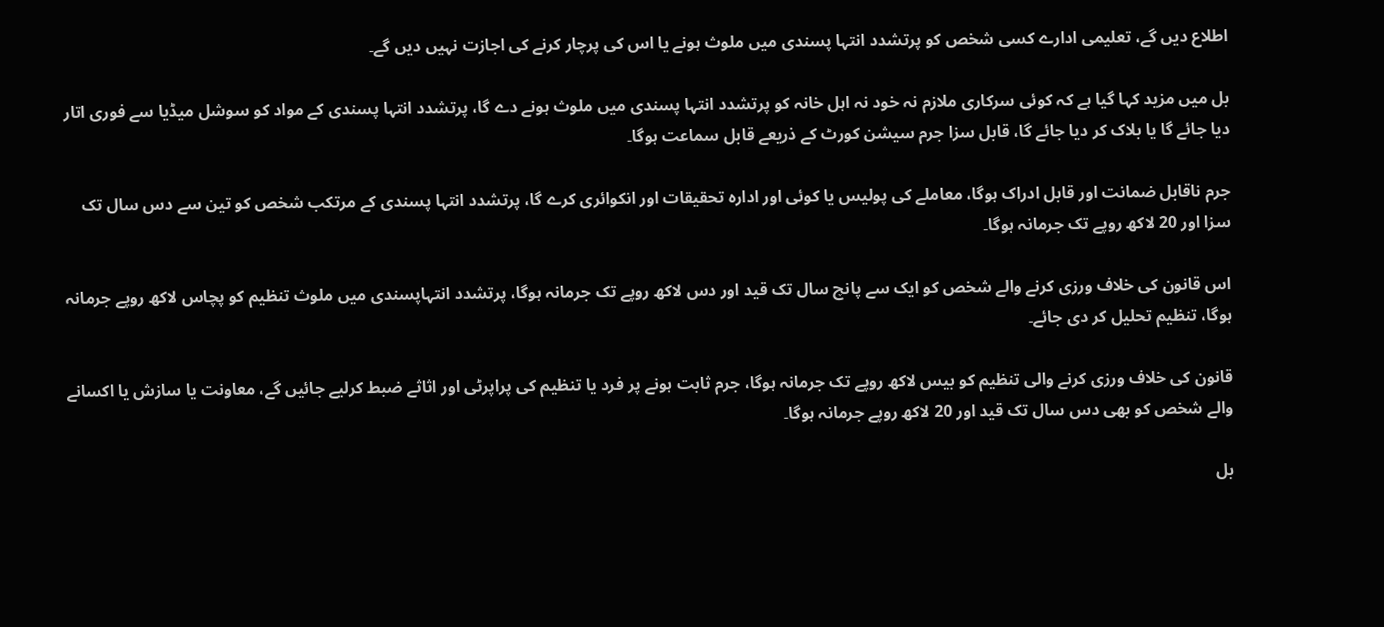اطلاع دیں گے، تعلیمی ادارے کسی شخص کو پرتشدد انتہا پسندی میں ملوث ہونے یا اس کی پرچار کرنے کی اجازت نہیں دیں گے۔

بل میں مزید کہا گیا ہے کہ کوئی سرکاری ملازم نہ خود نہ اہل خانہ کو پرتشدد انتہا پسندی میں ملوث ہونے دے گا، پرتشدد انتہا پسندی کے مواد کو سوشل میڈیا سے فوری اتار دیا جائے گا یا بلاک کر دیا جائے گا، قابل سزا جرم سیشن کورٹ کے ذریعے قابل سماعت ہوگا۔

جرم ناقابل ضمانت اور قابل ادراک ہوگا، معاملے کی پولیس یا کوئی اور ادارہ تحقیقات اور انکوائری کرے گا، پرتشدد انتہا پسندی کے مرتکب شخص کو تین سے دس سال تک سزا اور 20 لاکھ روپے تک جرمانہ ہوگا۔

اس قانون کی خلاف ورزی کرنے والے شخص کو ایک سے پانچ سال تک قید اور دس لاکھ روپے تک جرمانہ ہوگا، پرتشدد انتہاپسندی میں ملوث تنظیم کو پچاس لاکھ روپے جرمانہ ہوگا، تنظیم تحلیل کر دی جائے۔

قانون کی خلاف ورزی کرنے والی تنظیم کو بیس لاکھ روپے تک جرمانہ ہوگا، جرم ثابت ہونے پر فرد یا تنظیم کی پراپرٹی اور اثاثے ضبط کرلیے جائیں گے، معاونت یا سازش یا اکسانے والے شخص کو بھی دس سال تک قید اور 20 لاکھ روپے جرمانہ ہوگا۔

بل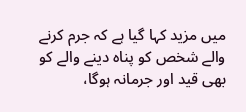میں مزید کہا گیا ہے کہ جرم کرنے والے شخص کو پناہ دینے والے کو بھی قید اور جرمانہ ہوگا،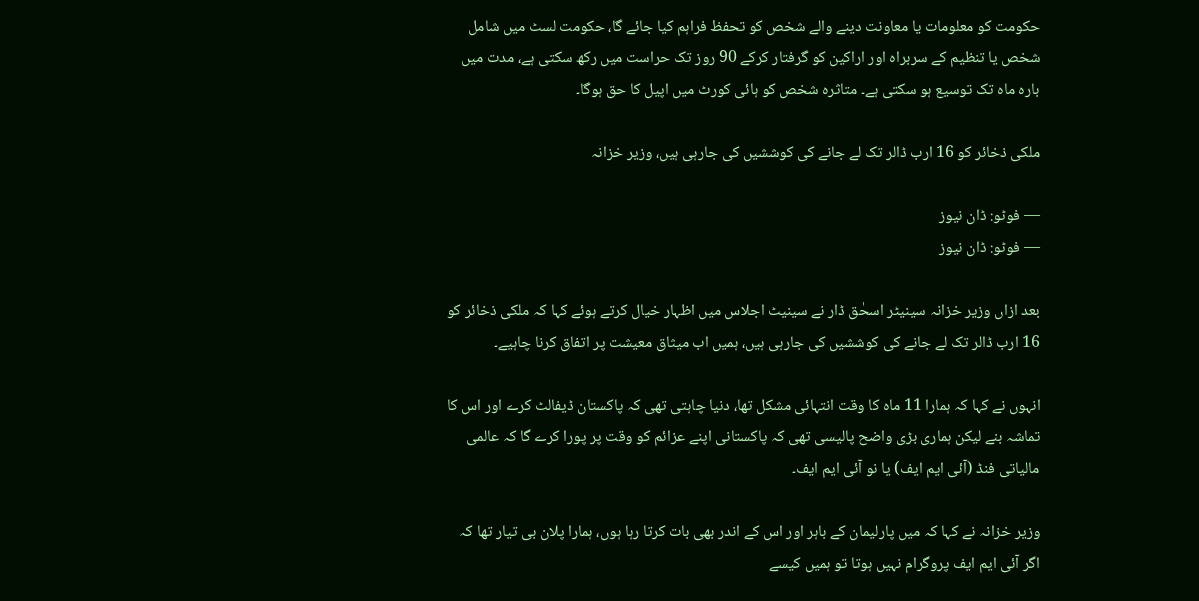حکومت کو معلومات یا معاونت دینے والے شخص کو تحفظ فراہم کیا جائے گا، حکومت لسٹ میں شامل شخص یا تنظیم کے سربراہ اور اراکین کو گرفتار کرکے 90 روز تک حراست میں رکھ سکتی ہے، مدت میں بارہ ماہ تک توسیع ہو سکتی ہے۔ متاثرہ شخص کو ہائی کورٹ میں اپیل کا حق ہوگا۔

ملکی ذخائر کو 16 ارب ڈالر تک لے جانے کی کوششیں کی جارہی ہیں، وزیر خزانہ

— فوٹو: ڈان نیوز
— فوٹو: ڈان نیوز

بعد ازاں وزیر خزانہ سینیٹر اسحٰق ڈار نے سینیٹ اجلاس میں اظہار خیال کرتے ہوئے کہا کہ ملکی ذخائر کو 16 ارب ڈالر تک لے جانے کی کوششیں کی جارہی ہیں، ہمیں اب میثاق معیشت پر اتفاق کرنا چاہیے۔

انہوں نے کہا کہ ہمارا 11 ماہ کا وقت انتہائی مشکل تھا، دنیا چاہتی تھی کہ پاکستان ڈیفالٹ کرے اور اس کا تماشہ بنے لیکن ہماری بڑی واضح پالیسی تھی کہ پاکستانی اپنے عزائم کو وقت پر پورا کرے گا کہ عالمی مالیاتی فنڈ (آئی ایم ایف) یا نو آئی ایم ایف۔

وزیر خزانہ نے کہا کہ میں پارلیمان کے باہر اور اس کے اندر بھی بات کرتا رہا ہوں، ہمارا پلان بی تیار تھا کہ اگر آئی ایم ایف پروگرام نہیں ہوتا تو ہمیں کیسے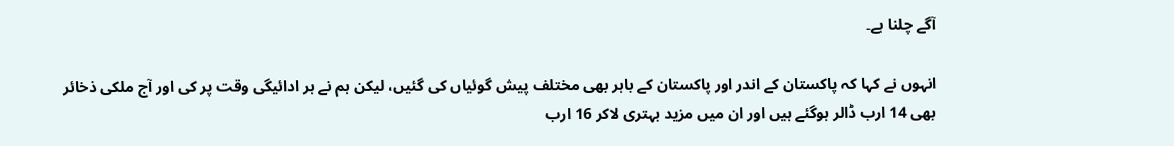آگے چلنا ہے۔

انہوں نے کہا کہ پاکستان کے اندر اور پاکستان کے باہر بھی مختلف پیش گوئیاں کی گئیں، لیکن ہم نے ہر ادائیگی وقت پر کی اور آج ملکی ذخائر بھی 14 ارب ڈالر ہوگئے ہیں اور ان میں مزید بہتری لاکر 16 ارب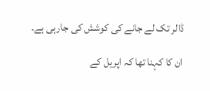ڈالر تک لے جانے کی کوشش کی جارہی ہے۔

ان کا کہنا تھا کہ اپریل کے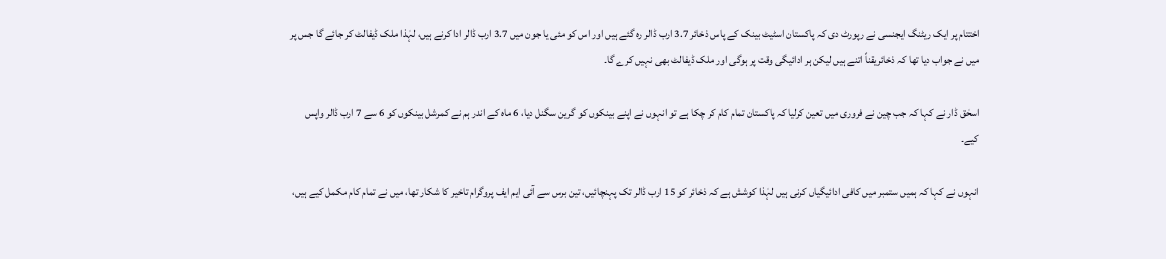اختتام پر ایک ریٹنگ ایجنسی نے رپورٹ دی کہ پاکستان اسٹیٹ بینک کے پاس ذخائر 3.7 ارب ڈالر رہ گئے ہیں اور اس کو مئی یا جون میں 3.7 ارب ڈالر ادا کرنے ہیں، لہٰذا ملک ڈیفالٹ کر جائے گا جس پر میں نے جواب دیا تھا کہ ذخائریقناً اتنے ہیں لیکن ہر ادائیگی وقت پر ہوگی اور ملک ڈیفالٹ بھی نہیں کرے گا۔

اسحٰق ڈار نے کہا کہ جب چین نے فروری میں تعین کرلیا کہ پاکستان تمام کام کر چکا ہے تو انہوں نے اپنے بینکوں کو گرین سگنل دیا، 6 ماہ کے اندر ہم نے کمرشل بینکوں کو 6 سے 7 ارب ڈالر واپس کیے۔

انہوں نے کہا کہ ہمیں ستمبر میں کافی ادائیگیاں کرنی ہیں لہٰذا کوشش ہے کہ ذخائر کو 15 ارب ڈالر تک پہنچائیں، تین برس سے آئی ایم ایف پروگرام تاخیر کا شکار تھا، میں نے تمام کام مکمل کیے ہیں،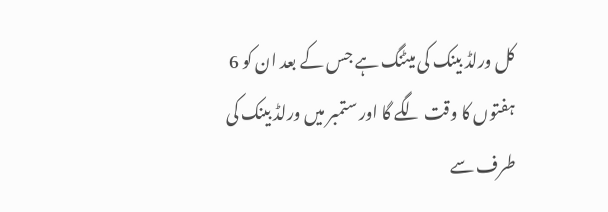کل ورلڈ بینک کی میٹنگ ہے جس کے بعد ان کو 6 ہفتوں کا وقت لگے گا اور ستمبر میں ورلڈ بینک کی طرف سے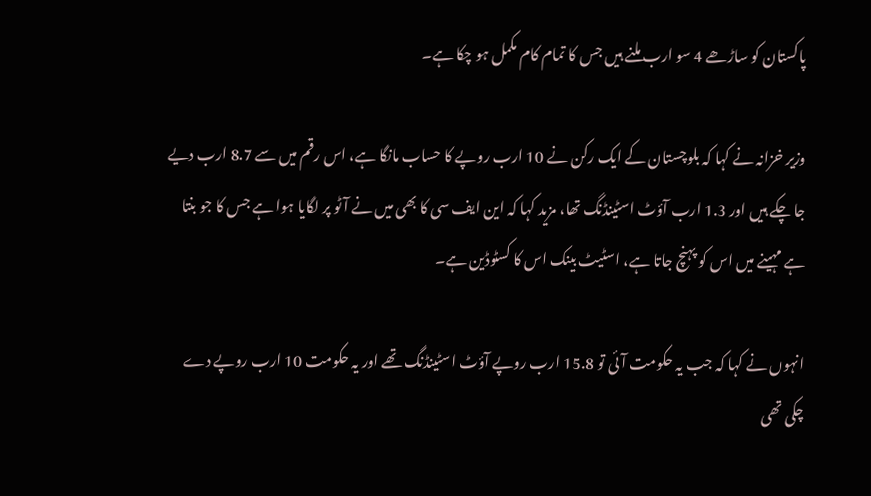پاکستان کو ساڑھے 4 سو ارب ملنے ہیں جس کا تمام کام مکمل ہو چکا ہے۔

وزیر خزانہ نے کہا کہ بلوچستان کے ایک رکن نے 10 ارب روپے کا حساب مانگا ہے، اس رقم میں سے 8.7 ارب دیے جا چکے ہیں اور 1.3 ارب آؤٹ اسٹینڈنگ تھا، مزید کہا کہ این ایف سی کا بھی میں نے آٹو پر لگایا ہوا ہے جس کا جو بنتا ہے مہینے میں اس کو پہنچ جاتا ہے، اسٹیٹ بینک اس کا کسٹوڈین ہے۔

انہوں نے کہا کہ جب یہ حکومت آئی تو 15.8 ارب روپے آؤٹ اسٹینڈنگ تھے اور یہ حکومت 10 ارب روپے دے چکی تھی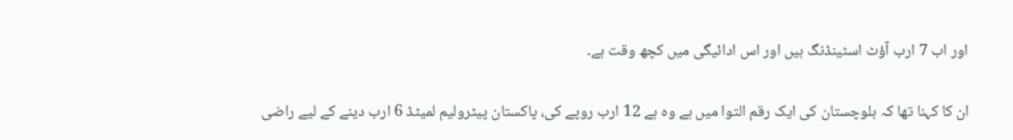اور اب 7 ارب آؤٹ اسٹینڈنگ ہیں اور اس ادائیگی میں کچھ وقت ہے۔

ان کا کہنا تھا کہ بلوچستان کی ایک رقم التوا میں ہے وہ ہے 12 ارب روپے کی، پاکستان پیٹرولیم لمیٹڈ 6 ارب دینے کے لیے راضی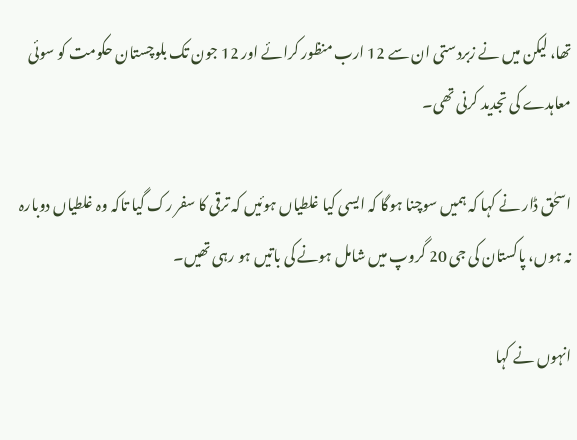تھا، لیکن میں نے زبردستی ان سے 12 ارب منظور کرائے اور 12 جون تک بلوچستان حکومت کو سوئی معاہدے کی تجدید کرنی تھی۔

اسحٰق ڈار نے کہا کہ ہمیں سوچنا ہوگا کہ ایسی کیا غلطیاں ہوئیں کہ ترقی کا سفر رک گیا تاکہ وہ غلطیاں دوبارہ نہ ہوں، پاکستان کی جی 20 گروپ میں شامل ہونے کی باتیں ہو رہی تھیں۔

انہوں نے کہا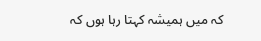کہ میں ہمیشہ کہتا رہا ہوں کہ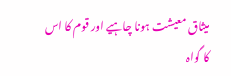میثاق معیشت ہونا چاہیے اور قوم کا اس کا گواہ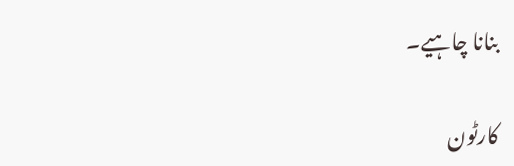بنانا چاہیے۔

کارٹون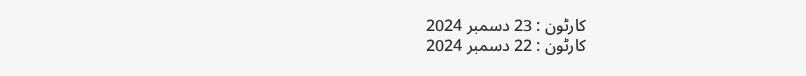کارٹون : 23 دسمبر 2024
کارٹون : 22 دسمبر 2024